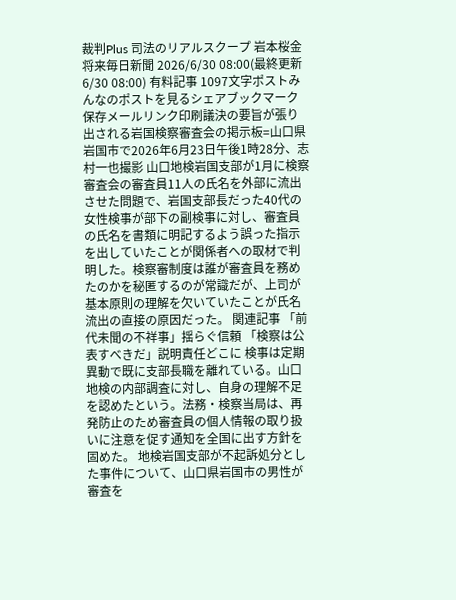裁判Plus 司法のリアルスクープ 岩本桜金将来毎日新聞 2026/6/30 08:00(最終更新 6/30 08:00) 有料記事 1097文字ポストみんなのポストを見るシェアブックマーク保存メールリンク印刷議決の要旨が張り出される岩国検察審査会の掲示板=山口県岩国市で2026年6月23日午後1時28分、志村一也撮影 山口地検岩国支部が1月に検察審査会の審査員11人の氏名を外部に流出させた問題で、岩国支部長だった40代の女性検事が部下の副検事に対し、審査員の氏名を書類に明記するよう誤った指示を出していたことが関係者への取材で判明した。検察審制度は誰が審査員を務めたのかを秘匿するのが常識だが、上司が基本原則の理解を欠いていたことが氏名流出の直接の原因だった。 関連記事 「前代未聞の不祥事」揺らぐ信頼 「検察は公表すべきだ」説明責任どこに 検事は定期異動で既に支部長職を離れている。山口地検の内部調査に対し、自身の理解不足を認めたという。法務・検察当局は、再発防止のため審査員の個人情報の取り扱いに注意を促す通知を全国に出す方針を固めた。 地検岩国支部が不起訴処分とした事件について、山口県岩国市の男性が審査を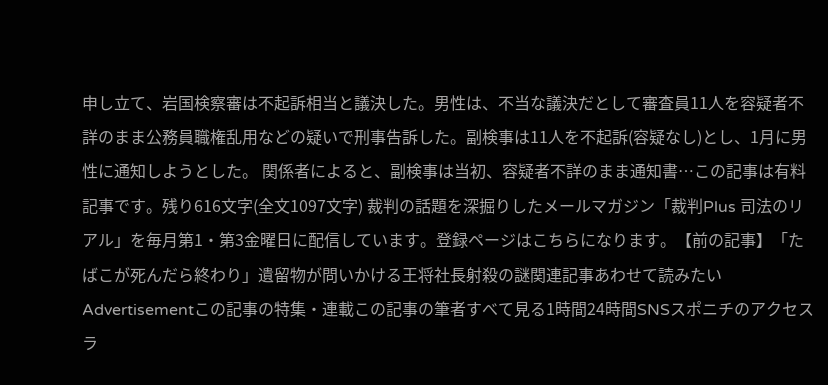申し立て、岩国検察審は不起訴相当と議決した。男性は、不当な議決だとして審査員11人を容疑者不詳のまま公務員職権乱用などの疑いで刑事告訴した。副検事は11人を不起訴(容疑なし)とし、1月に男性に通知しようとした。 関係者によると、副検事は当初、容疑者不詳のまま通知書…この記事は有料記事です。残り616文字(全文1097文字) 裁判の話題を深掘りしたメールマガジン「裁判Plus 司法のリアル」を毎月第1・第3金曜日に配信しています。登録ページはこちらになります。【前の記事】「たばこが死んだら終わり」遺留物が問いかける王将社長射殺の謎関連記事あわせて読みたいAdvertisementこの記事の特集・連載この記事の筆者すべて見る1時間24時間SNSスポニチのアクセスラ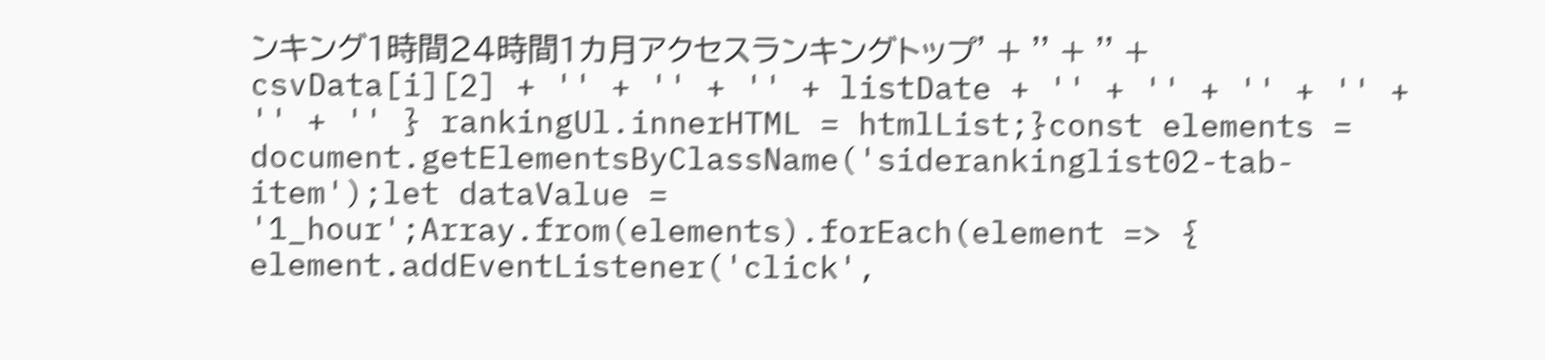ンキング1時間24時間1カ月アクセスランキングトップ' + '' + '' + csvData[i][2] + '' + '' + '' + listDate + '' + '' + '' + '' + '' + '' } rankingUl.innerHTML = htmlList;}const elements = document.getElementsByClassName('siderankinglist02-tab-item');let dataValue = '1_hour';Array.from(elements).forEach(element => { element.addEventListener('click',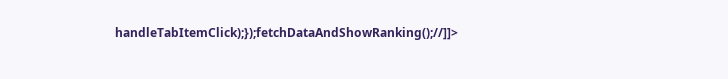handleTabItemClick);});fetchDataAndShowRanking();//]]>